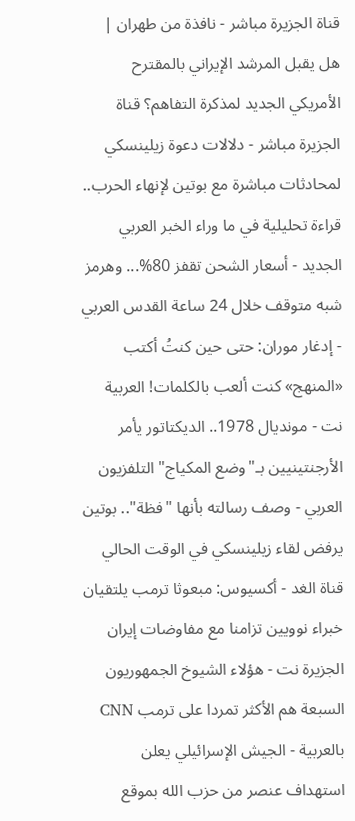قناة الجزيرة مباشر - نافذة من طهران | هل يقبل المرشد الإيراني بالمقترح الأمريكي الجديد لمذكرة التفاهم؟ قناة الجزيرة مباشر - دلالات دعوة زيلينسكي لمحادثات مباشرة مع بوتين لإنهاء الحرب.. قراءة تحليلية في ما وراء الخبر العربي الجديد - أسعار الشحن تقفز 80%... وهرمز شبه متوقف خلال 24 ساعة القدس العربي - إدغار موران: حتى حين كنتُ أكتب «المنهج» كنت ألعب بالكلمات! العربية نت - مونديال 1978.. الديكتاتور يأمر الأرجنتينيين بـ"وضع المكياج" التلفزيون العربي - وصف رسالته بأنها "فظة".. بوتين يرفض لقاء زيلينسكي في الوقت الحالي قناة الغد - أكسيوس: مبعوثا ترمب يلتقيان خبراء نوويين تزامنا مع مفاوضات إيران الجزيرة نت - هؤلاء الشيوخ الجمهوريون السبعة هم الأكثر تمردا على ترمب CNN بالعربية - الجيش الإسرائيلي يعلن استهداف عنصر من حزب الله بموقع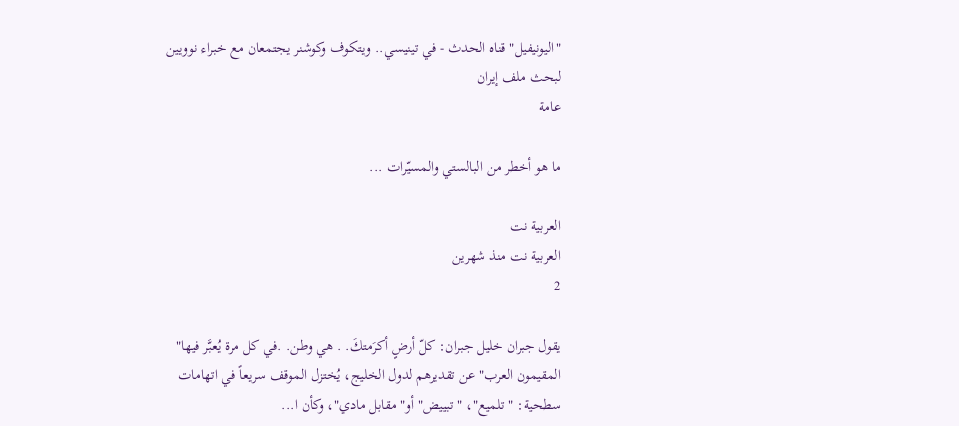"اليونيفيل" قناه الحدث - في تينيسي.. ويتكوف وكوشنر يجتمعان مع خبراء نوويين لبحث ملف إيران
عامة

ما هو أخطر من البالستي والمسيّرات ...

العربية نت
العربية نت منذ شهرين
2

يقول جبران خليل جبران: كلّ أرضٍ أكرَمتكَ. . هي وطن. .في كل مرة يُعبَّر فيها" المقيمون العرب" عن تقديرهم لدول الخليج، يُختزل الموقف سريعاً في اتهامات سطحية: " تلميع"، " تبييض" أو" مقابل مادي"، وكأن ا...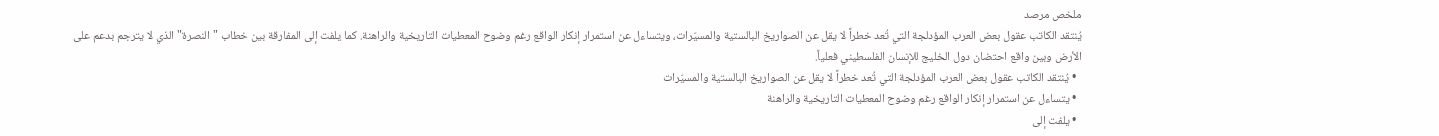ملخص مرصد
يُنتقد الكاتب عقول بعض العرب المؤدلجة التي تُعد خطراً لا يقل عن الصواريخ البالستية والمسيّرات، ويتساءل عن استمرار إنكار الواقع رغم وضوح المعطيات التاريخية والراهنة. كما يلفت إلى المفارقة بين خطاب "النصرة" الذي لا يترجم بدعم على الأرض وبين واقع احتضان دول الخليج للإنسان الفلسطيني فعلياً.
  • يُنتقد الكاتب عقول بعض العرب المؤدلجة التي تُعد خطراً لا يقل عن الصواريخ البالستية والمسيّرات
  • يتساءل عن استمرار إنكار الواقع رغم وضوح المعطيات التاريخية والراهنة
  • يلفت إلى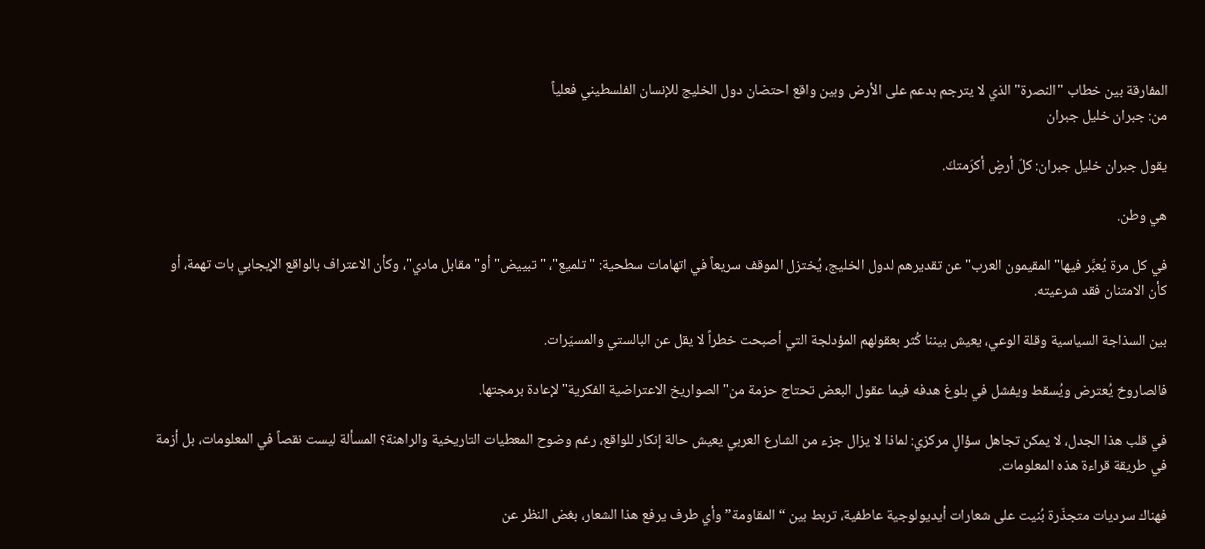المفارقة بين خطاب "النصرة" الذي لا يترجم بدعم على الأرض وبين واقع احتضان دول الخليج للإنسان الفلسطيني فعلياً
من: جبران خليل جبران

يقول جبران خليل جبران: كلّ أرضٍ أكرَمتكَ.

هي وطن.

في كل مرة يُعبَّر فيها" المقيمون العرب" عن تقديرهم لدول الخليج، يُختزل الموقف سريعاً في اتهامات سطحية: " تلميع"، " تبييض" أو" مقابل مادي"، وكأن الاعتراف بالواقع الإيجابي بات تهمة، أو كأن الامتنان فقد شرعيته.

بين السذاجة السياسية وقلة الوعي، يعيش بيننا كُثر بعقولهم المؤدلجة التي أصبحت خطراً لا يقل عن البالستي والمسيّرات.

فالصاروخ يُعترض ويُسقط ويفشل في بلوغ هدفه فيما عقول البعض تحتاج حزمة من" الصواريخ الاعتراضية الفكرية" لإعادة برمجتها.

في قلب هذا الجدل، لا يمكن تجاهل سؤالٍ مركزي: لماذا لا يزال جزء من الشارع العربي يعيش حالة إنكار للواقع، رغم وضوح المعطيات التاريخية والراهنة؟ المسألة ليست نقصاً في المعلومات، بل أزمة في طريقة قراءة هذه المعلومات.

فهناك سرديات متجذّرة بُنيت على شعارات أيديولوجية عاطفية، تربط بين “المقاومة” وأي طرف يرفع هذا الشعار، بغض النظر عن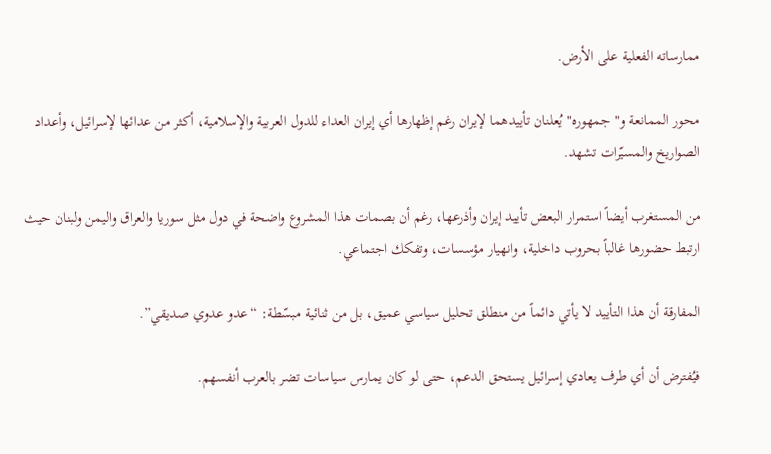ممارساته الفعلية على الأرض.

محور الممانعة و" جمهوره" يُعلنان تأييدهما لإيران رغم إظهارها أي إيران العداء للدول العربية والإسلامية، أكثر من عدائها لإسرائيل، وأعداد الصواريخ والمسيّرات تشهد.

من المستغرب أيضاً استمرار البعض تأييد إيران وأذرعها، رغم أن بصمات هذا المشروع واضحة في دول مثل سوريا والعراق واليمن ولبنان حيث ارتبط حضورها غالباً بحروب داخلية، وانهيار مؤسسات، وتفكك اجتماعي.

المفارقة أن هذا التأييد لا يأتي دائماً من منطلق تحليل سياسي عميق، بل من ثنائية مبسّطة: “عدو عدوي صديقي”.

فيُفترض أن أي طرف يعادي إسرائيل يستحق الدعم، حتى لو كان يمارس سياسات تضر بالعرب أنفسهم.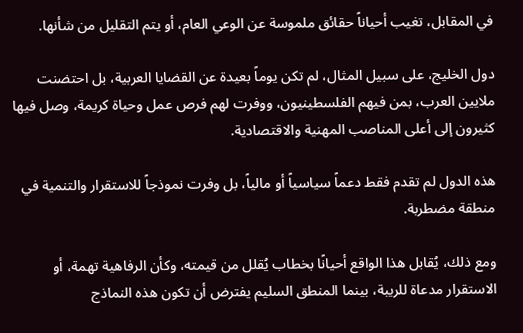في المقابل، تغيب أحياناً حقائق ملموسة عن الوعي العام، أو يتم التقليل من شأنها.

دول الخليج، على سبيل المثال، لم تكن يوماً بعيدة عن القضايا العربية، بل احتضنت ملايين العرب، بمن فيهم الفلسطينيون، ووفرت لهم فرص عمل وحياة كريمة، وصل فيها كثيرون إلى أعلى المناصب المهنية والاقتصادية.

هذه الدول لم تقدم فقط دعماً سياسياً أو مالياً، بل وفرت نموذجاً للاستقرار والتنمية في منطقة مضطربة.

ومع ذلك، يُقابل هذا الواقع أحيانًا بخطاب يُقلل من قيمته، وكأن الرفاهية تهمة، أو الاستقرار مدعاة للريبة، بينما المنطق السليم يفترض أن تكون هذه النماذج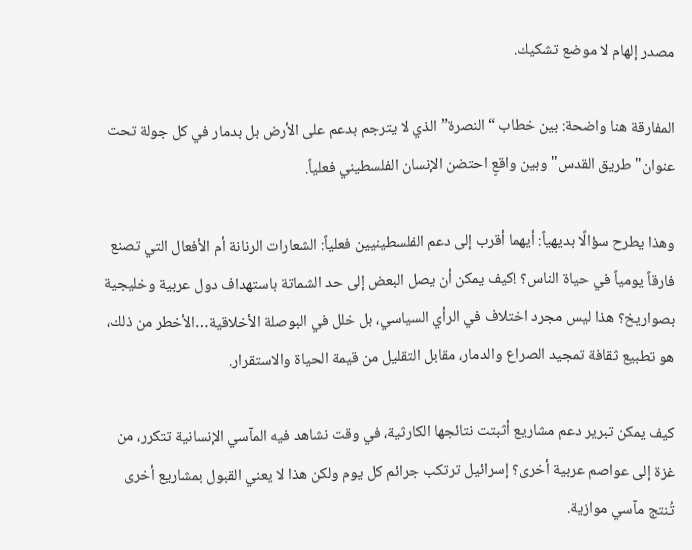مصدر إلهام لا موضع تشكيك.

المفارقة هنا واضحة: بين خطاب “النصرة” الذي لا يترجم بدعم على الأرض بل بدمار في كل جولة تحت عنوان" طريق القدس" وبين واقعٍ احتضن الإنسان الفلسطيني فعلياً.

وهذا يطرح سؤالًا بديهياً: أيهما أقرب إلى دعم الفلسطينيين فعلياً: الشعارات الرنانة أم الأفعال التي تصنع فارقاً يومياً في حياة الناس؟ !كيف يمكن أن يصل البعض إلى حد الشماتة باستهداف دول عربية وخليجية بصواريخ؟ هذا ليس مجرد اختلاف في الرأي السياسي، بل خلل في البوصلة الأخلاقية…الأخطر من ذلك، هو تطبيع ثقافة تمجيد الصراع والدمار، مقابل التقليل من قيمة الحياة والاستقرار.

كيف يمكن تبرير دعم مشاريع أثبتت نتائجها الكارثية، في وقت نشاهد فيه المآسي الإنسانية تتكرر، من غزة إلى عواصم عربية أخرى؟ إسرائيل ترتكب جرائم كل يوم ولكن هذا لا يعني القبول بمشاريع أخرى تُنتج مآسي موازية.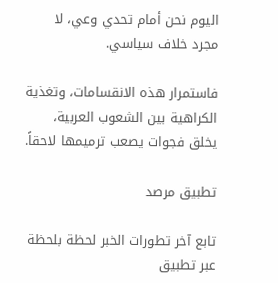اليوم نحن أمام تحدي وعي، لا مجرد خلاف سياسي.

فاستمرار هذه الانقسامات، وتغذية الكراهية بين الشعوب العربية، يخلق فجوات يصعب ترميمها لاحقاً.

تطبيق مرصد

تابع آخر تطورات الخبر لحظة بلحظة عبر تطبيق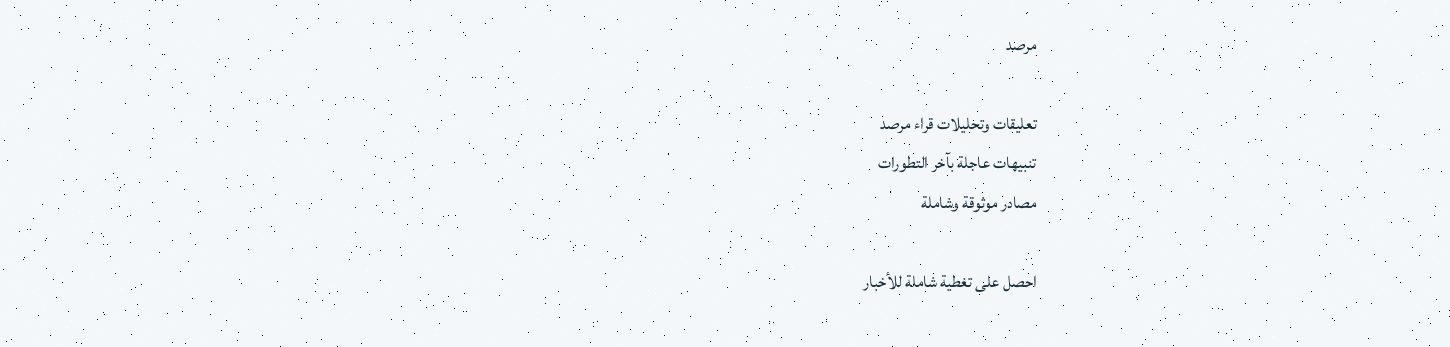مرصد

تعليقات وتحليلات قراء مرصد
تنبيهات عاجلة بآخر التطورات
مصادر موثوقة وشاملة

احصل على تغطية شاملة للأخبار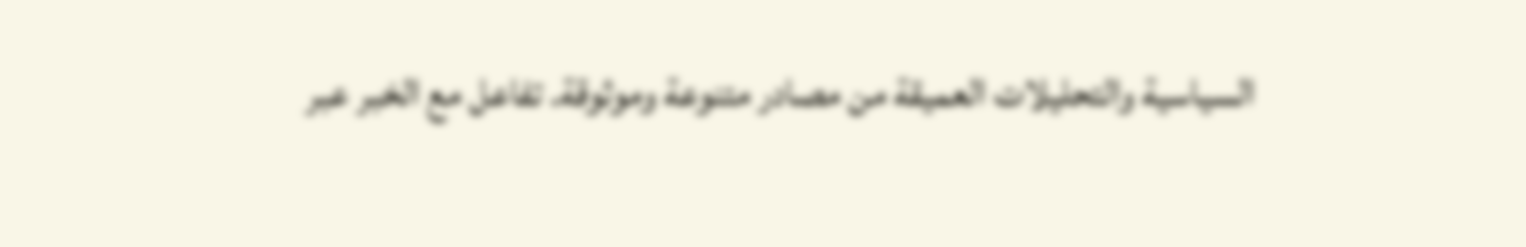السياسية والتحليلات العميقة من مصادر متنوعة وموثوقة. تفاعل مع الخبر عبر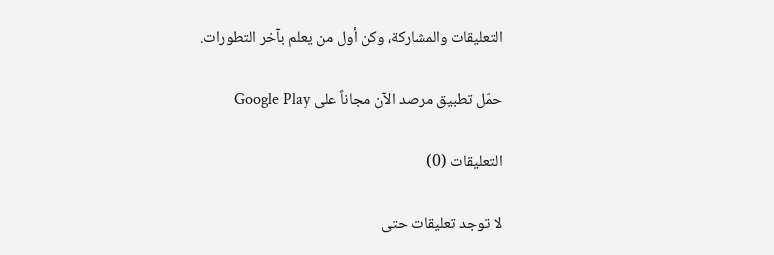التعليقات والمشاركة، وكن أول من يعلم بآخر التطورات.

حمّل تطبيق مرصد الآن مجاناً على Google Play

التعليقات (0)

لا توجد تعليقات حتى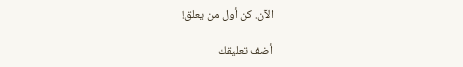الآن. كن أول من يعلق!

أضف تعليقك